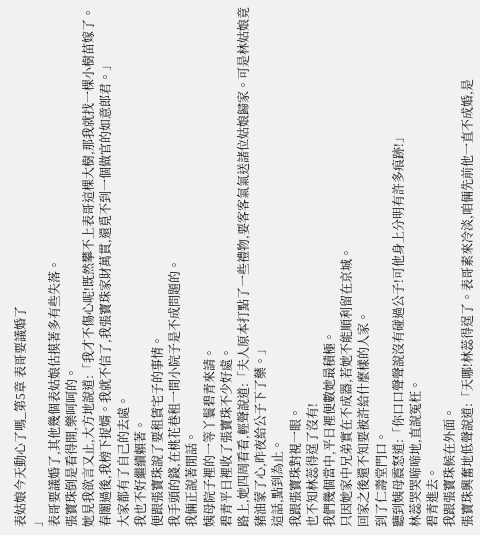表姑娘今天動心了嗎_第5章 表哥要議婚了
」
表哥要議婚了,其他幾個表姑娘估摸著多有些失落。
張寶珠倒是看得開,樂呵呵的。
她見我欲言又止,大方地說道:「我才不傷心呢!既然攀不上表哥這棵大樹,那我就找一棵小樹苗嫁了。春闈過後,我榜下捉婿。我就不信了,我張寶珠家財萬貫,還覓不到一個做官的如意郎君。」
大家都有了自己的去處。
我也不好繼續賴著。
便跟張寶珠說了要租賃宅子的事情。
我手頭的錢,在桃花巷租一間小院子是不成問題的。
我倆正說著閒話。
姨母院子裡的一等丫鬟碧青來請。
碧青平日裡收了張寶珠不少好處。
路上,她四周看看,輕聲說道:「夫人原本打點了一些禮物,要客客氣氣送諸位姑娘歸家。可是林姑娘竟豬油蒙了心,昨夜給公子下了藥。」
這話,點到為止。
我跟張寶珠對視一眼。
也不知林蕊得逞了沒有!
我們幾個當中,平日裡便數她最積極。
只因她家中兄弟實在不成器,若她不能順利留在京城。
回家之後還不知要被許給什麼樣的人家。
到了仁壽堂門口。
聽到姨母震怒道:「你口口聲聲說沒有碰過公子!可他身上分明有許多痕跡!」
林蕊哭哭啼啼地,直說冤枉。
碧青進去。
我跟張寶珠候在外面。
張寶珠興奮地低聲說道:「天哪!林蕊得逞了。表哥素來冷淡,咱倆先前他一直不成婚,是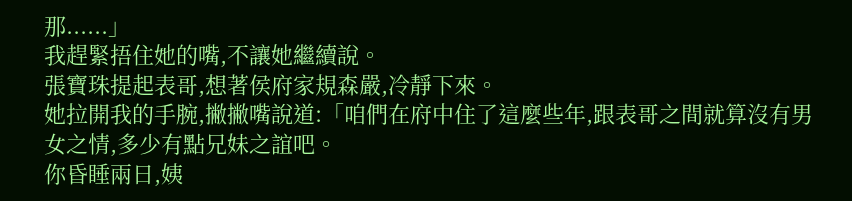那......」
我趕緊捂住她的嘴,不讓她繼續說。
張寶珠提起表哥,想著侯府家規森嚴,冷靜下來。
她拉開我的手腕,撇撇嘴說道:「咱們在府中住了這麼些年,跟表哥之間就算沒有男女之情,多少有點兄妹之誼吧。
你昏睡兩日,姨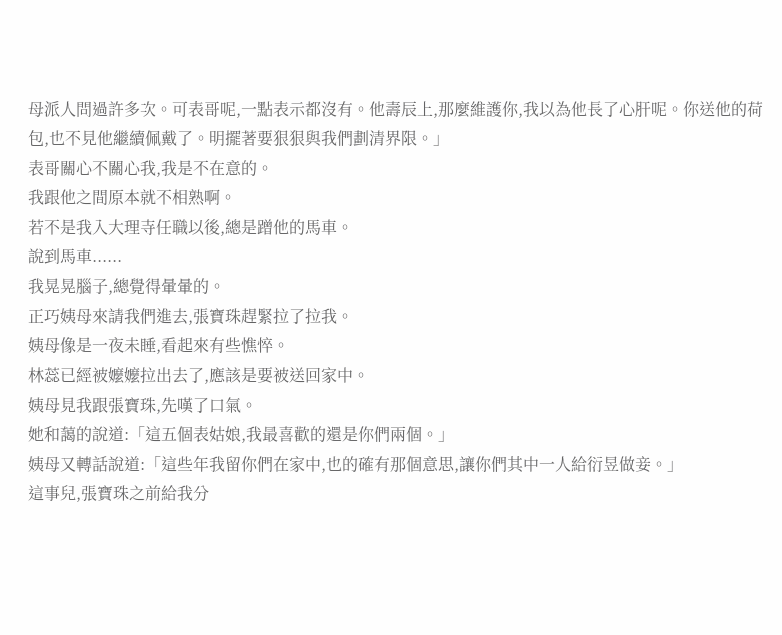母派人問過許多次。可表哥呢,一點表示都沒有。他壽辰上,那麼維護你,我以為他長了心肝呢。你送他的荷包,也不見他繼續佩戴了。明擺著要狠狠與我們劃清界限。」
表哥關心不關心我,我是不在意的。
我跟他之間原本就不相熟啊。
若不是我入大理寺任職以後,總是蹭他的馬車。
說到馬車......
我晃晃腦子,總覺得暈暈的。
正巧姨母來請我們進去,張寶珠趕緊拉了拉我。
姨母像是一夜未睡,看起來有些憔悴。
林蕊已經被嬤嬤拉出去了,應該是要被送回家中。
姨母見我跟張寶珠,先嘆了口氣。
她和藹的說道:「這五個表姑娘,我最喜歡的還是你們兩個。」
姨母又轉話說道:「這些年我留你們在家中,也的確有那個意思,讓你們其中一人給衍昱做妾。」
這事兒,張寶珠之前給我分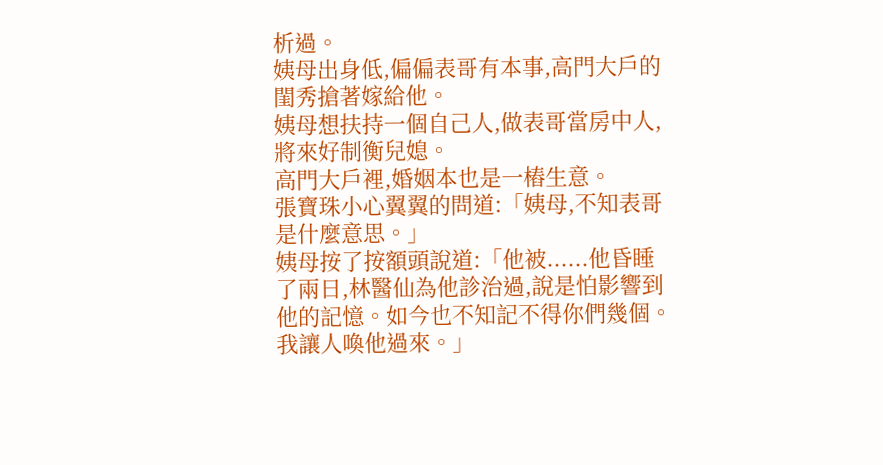析過。
姨母出身低,偏偏表哥有本事,高門大戶的閨秀搶著嫁給他。
姨母想扶持一個自己人,做表哥當房中人,將來好制衡兒媳。
高門大戶裡,婚姻本也是一樁生意。
張寶珠小心翼翼的問道:「姨母,不知表哥是什麼意思。」
姨母按了按額頭說道:「他被......他昏睡了兩日,林醫仙為他診治過,說是怕影響到他的記憶。如今也不知記不得你們幾個。我讓人喚他過來。」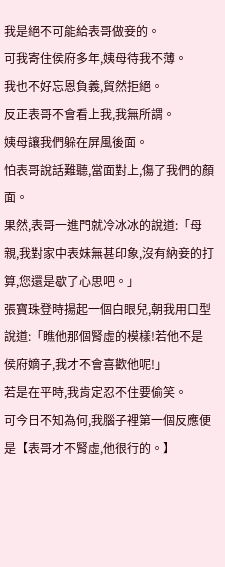我是絕不可能給表哥做妾的。
可我寄住侯府多年,姨母待我不薄。
我也不好忘恩負義,貿然拒絕。
反正表哥不會看上我,我無所謂。
姨母讓我們躲在屏風後面。
怕表哥說話難聽,當面對上,傷了我們的顏面。
果然,表哥一進門就冷冰冰的說道:「母親,我對家中表妹無甚印象,沒有納妾的打算,您還是歇了心思吧。」
張寶珠登時揚起一個白眼兒,朝我用口型說道:「瞧他那個腎虛的模樣!若他不是侯府嫡子,我才不會喜歡他呢!」
若是在平時,我肯定忍不住要偷笑。
可今日不知為何,我腦子裡第一個反應便是【表哥才不腎虛,他很行的。】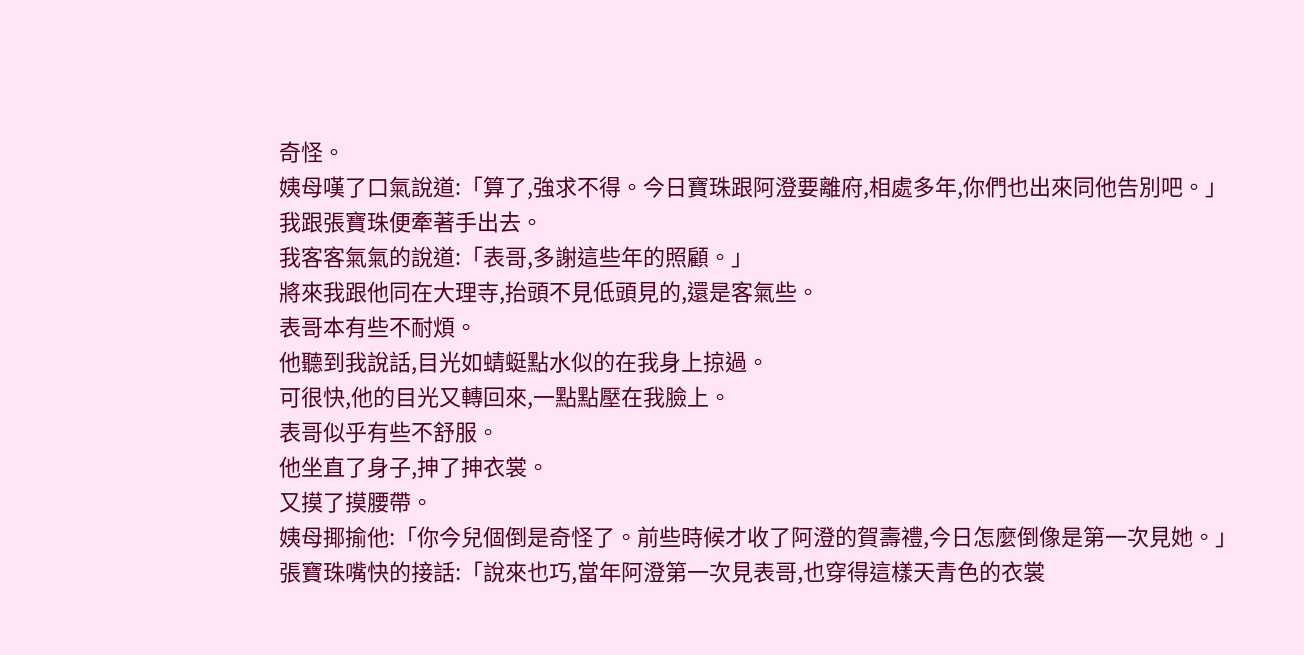奇怪。
姨母嘆了口氣說道:「算了,強求不得。今日寶珠跟阿澄要離府,相處多年,你們也出來同他告別吧。」
我跟張寶珠便牽著手出去。
我客客氣氣的說道:「表哥,多謝這些年的照顧。」
將來我跟他同在大理寺,抬頭不見低頭見的,還是客氣些。
表哥本有些不耐煩。
他聽到我說話,目光如蜻蜓點水似的在我身上掠過。
可很快,他的目光又轉回來,一點點壓在我臉上。
表哥似乎有些不舒服。
他坐直了身子,抻了抻衣裳。
又摸了摸腰帶。
姨母揶揄他:「你今兒個倒是奇怪了。前些時候才收了阿澄的賀壽禮,今日怎麼倒像是第一次見她。」
張寶珠嘴快的接話:「說來也巧,當年阿澄第一次見表哥,也穿得這樣天青色的衣裳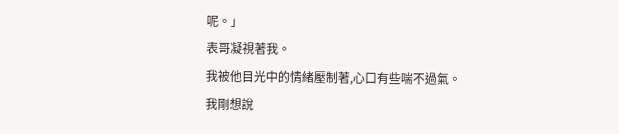呢。」
表哥凝視著我。
我被他目光中的情緒壓制著,心口有些喘不過氣。
我剛想說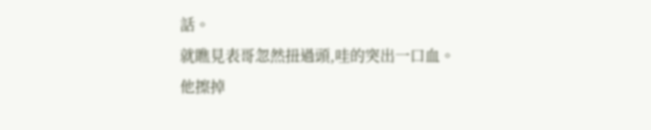話。
就瞧見表哥忽然扭過頭,哇的突出一口血。
他擦掉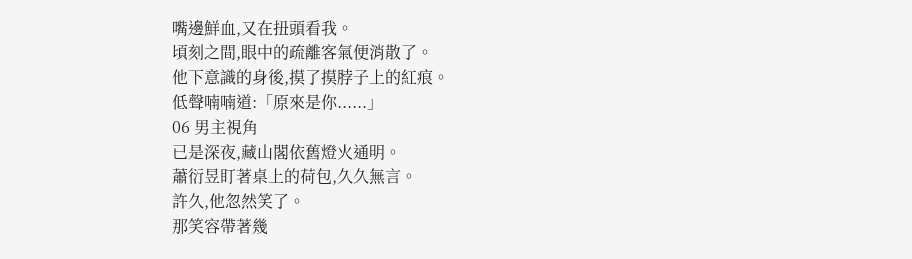嘴邊鮮血,又在扭頭看我。
頃刻之間,眼中的疏離客氣便消散了。
他下意識的身後,摸了摸脖子上的紅痕。
低聲喃喃道:「原來是你......」
06 男主視角
已是深夜,藏山閣依舊燈火通明。
蕭衍昱盯著桌上的荷包,久久無言。
許久,他忽然笑了。
那笑容帶著幾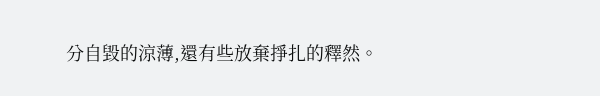分自毀的涼薄,還有些放棄掙扎的釋然。